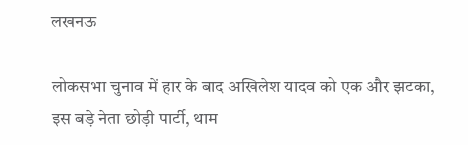लखनऊ

लोकसभा चुनाव में हार के बाद अखिलेश यादव को एक और झटका, इस बड़े नेता छोड़ी पार्टी, थाम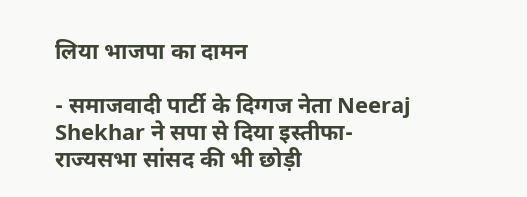लिया भाजपा का दामन

- समाजवादी पार्टी के दिग्गज नेता Neeraj Shekhar ने सपा से दिया इस्तीफा- राज्यसभा सांसद की भी छोड़ी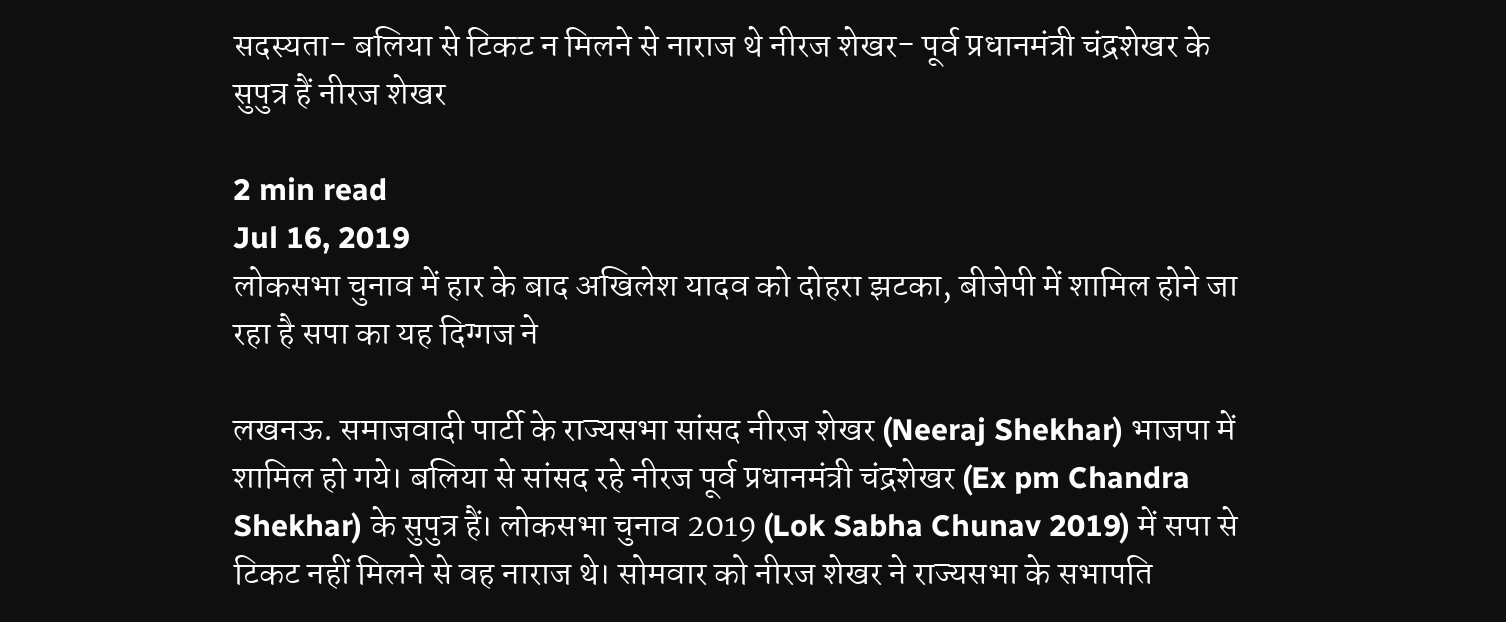सदस्यता- बलिया से टिकट न मिलने से नाराज थे नीरज शेखर- पूर्व प्रधानमंत्री चंद्रशेखर के सुपुत्र हैं नीरज शेखर

2 min read
Jul 16, 2019
लोकसभा चुनाव में हार के बाद अखिलेश यादव को दोहरा झटका, बीजेपी में शामिल होने जा रहा है सपा का यह दिग्गज ने

लखनऊ. समाजवादी पार्टी के राज्यसभा सांसद नीरज शेखर (Neeraj Shekhar) भाजपा में शामिल हो गये। बलिया से सांसद रहे नीरज पूर्व प्रधानमंत्री चंद्रशेखर (Ex pm Chandra Shekhar) के सुपुत्र हैं। लोकसभा चुनाव 2019 (Lok Sabha Chunav 2019) में सपा से टिकट नहीं मिलने से वह नाराज थे। सोमवार को नीरज शेखर ने राज्यसभा के सभापति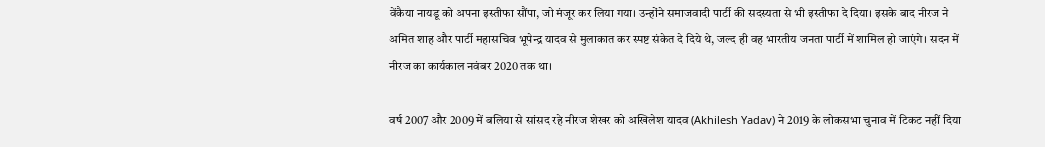वेंकैया नायडू को अपना इस्तीफा सौंपा, जो मंजूर कर लिया गया। उन्होंने समाजवादी पार्टी की सदस्यता से भी इस्तीफा दे दिया। इसके बाद नीरज ने अमित शाह और पार्टी महासचिव भूपेन्द्र यादव से मुलाकात कर स्पष्ट संकेत दे दिये थे, जल्द ही वह भारतीय जनता पार्टी में शामिल हो जाएंगे। सदन में नीरज का कार्यकाल नवंबर 2020 तक था।

वर्ष 2007 और 2009 में बलिया से सांसद रहे नीरज शेखर को अखिलेश यादव (Akhilesh Yadav) ने 2019 के लोकसभा चुनाव में टिकट नहीं दिया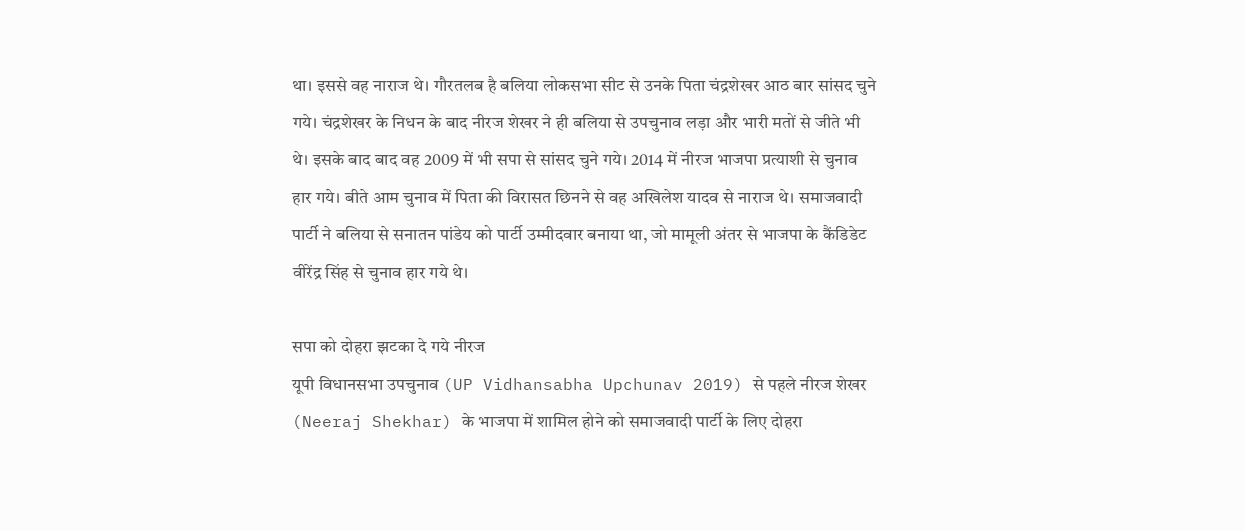था। इससे वह नाराज थे। गौरतलब है बलिया लोकसभा सीट से उनके पिता चंद्रशेखर आठ बार सांसद चुने गये। चंद्रशेखर के निधन के बाद नीरज शेखर ने ही बलिया से उपचुनाव लड़ा और भारी मतों से जीते भी थे। इसके बाद बाद वह 2009 में भी सपा से सांसद चुने गये। 2014 में नीरज भाजपा प्रत्याशी से चुनाव हार गये। बीते आम चुनाव में पिता की विरासत छिनने से वह अखिलेश यादव से नाराज थे। समाजवादी पार्टी ने बलिया से सनातन पांडेय को पार्टी उम्मीदवार बनाया था, जो मामूली अंतर से भाजपा के कैंडिडेट वीरेंद्र सिंह से चुनाव हार गये थे।

सपा को दोहरा झटका दे गये नीरज
यूपी विधानसभा उपचुनाव (UP Vidhansabha Upchunav 2019) से पहले नीरज शेखर (Neeraj Shekhar) के भाजपा में शामिल होने को समाजवादी पार्टी के लिए दोहरा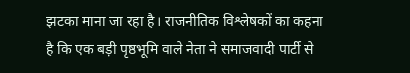झटका माना जा रहा है। राजनीतिक विश्लेषकों का कहना है कि एक बड़ी पृष्ठभूमि वाले नेता ने समाजवादी पार्टी से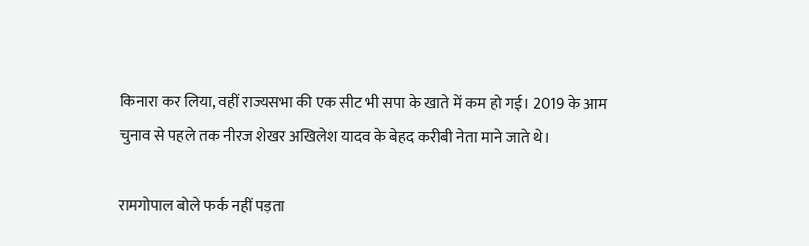किनारा कर लिया, वहीं राज्यसभा की एक सीट भी सपा के खाते में कम हो गई। 2019 के आम चुनाव से पहले तक नीरज शेखर अखिलेश यादव के बेहद करीबी नेता माने जाते थे।

रामगोपाल बोले फर्क नहीं पड़ता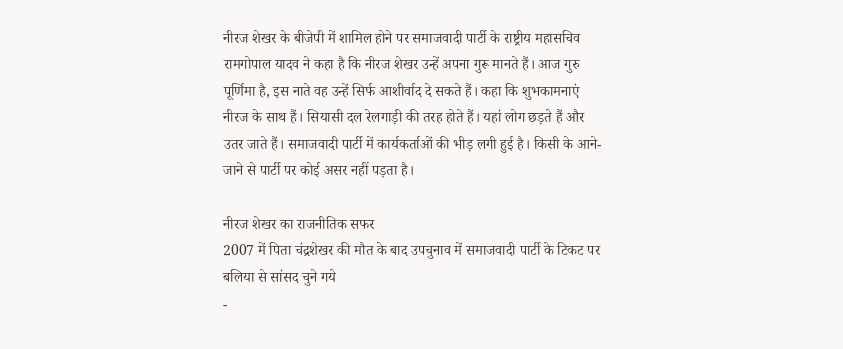नीरज शेखर के बीजेपी में शामिल होने पर समाजवादी पार्टी के राष्ट्रीय महासचिव रामगोपाल यादव ने कहा है कि नीरज शेखर उन्हें अपना गुरू मानते हैं। आज गुरु पूर्णिमा है, इस नाते वह उन्हें सिर्फ आशीर्वाद दे सकते हैं। कहा कि शुभकामनाएं नीरज के साथ हैं। सियासी दल रेलगाड़ी की तरह होते हैं। यहां लोग छड़ते हैं और उतर जाते हैं। समाजवादी पार्टी में कार्यकर्ताओं की भीड़ लगी हुई है। किसी के आने-जाने से पार्टी पर कोई असर नहीं पड़ता है।

नीरज शेखर का राजनीतिक सफर
2007 में पिता चंद्रशेखर की मौत के बाद उपचुनाव में समाजवादी पार्टी के टिकट पर बलिया से सांसद चुने गये
-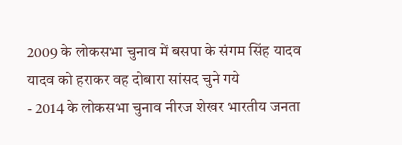2009 के लोकसभा चुनाव में बसपा के संगम सिंह यादव यादव को हराकर वह दोबारा सांसद चुने गये
- 2014 के लोकसभा चुनाव नीरज शेखर भारतीय जनता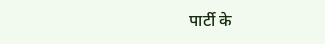पार्टी के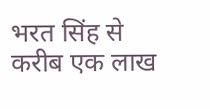भरत सिंह से करीब एक लाख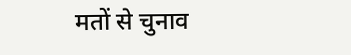मतों से चुनाव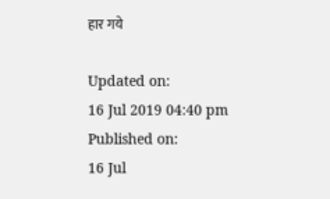हार गये

Updated on:
16 Jul 2019 04:40 pm
Published on:
16 Jul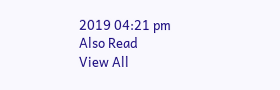2019 04:21 pm
Also Read
View All